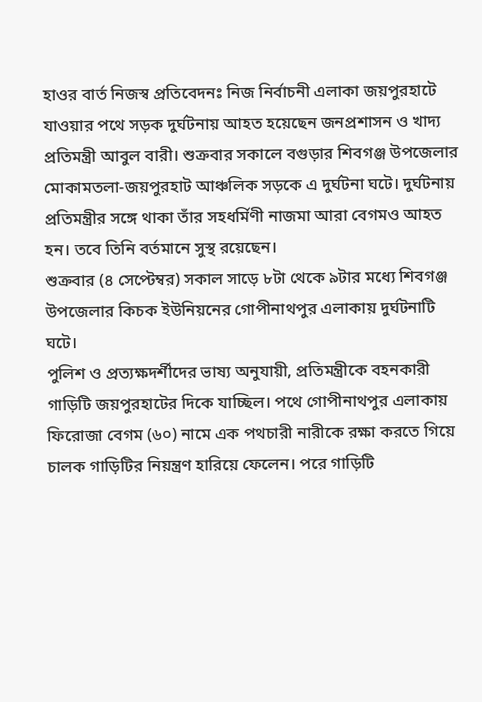হাওর বার্ত নিজস্ব প্রতিবেদনঃ নিজ নির্বাচনী এলাকা জয়পুরহাটে যাওয়ার পথে সড়ক দুর্ঘটনায় আহত হয়েছেন জনপ্রশাসন ও খাদ্য প্রতিমন্ত্রী আবুল বারী। শুক্রবার সকালে বগুড়ার শিবগঞ্জ উপজেলার মোকামতলা-জয়পুরহাট আঞ্চলিক সড়কে এ দুর্ঘটনা ঘটে। দুর্ঘটনায় প্রতিমন্ত্রীর সঙ্গে থাকা তাঁর সহধর্মিণী নাজমা আরা বেগমও আহত হন। তবে তিনি বর্তমানে সুস্থ রয়েছেন।
শুক্রবার (৪ সেপ্টেম্বর) সকাল সাড়ে ৮টা থেকে ৯টার মধ্যে শিবগঞ্জ উপজেলার কিচক ইউনিয়নের গোপীনাথপুর এলাকায় দুর্ঘটনাটি ঘটে।
পুলিশ ও প্রত্যক্ষদর্শীদের ভাষ্য অনুযায়ী, প্রতিমন্ত্রীকে বহনকারী গাড়িটি জয়পুরহাটের দিকে যাচ্ছিল। পথে গোপীনাথপুর এলাকায় ফিরোজা বেগম (৬০) নামে এক পথচারী নারীকে রক্ষা করতে গিয়ে চালক গাড়িটির নিয়ন্ত্রণ হারিয়ে ফেলেন। পরে গাড়িটি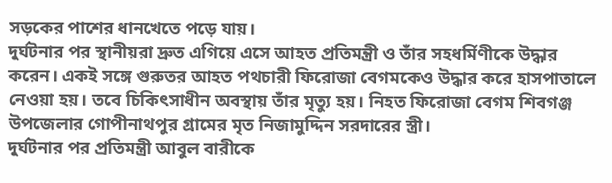সড়কের পাশের ধানখেতে পড়ে যায়।
দুর্ঘটনার পর স্থানীয়রা দ্রুত এগিয়ে এসে আহত প্রতিমন্ত্রী ও তাঁর সহধর্মিণীকে উদ্ধার করেন। একই সঙ্গে গুরুতর আহত পথচারী ফিরোজা বেগমকেও উদ্ধার করে হাসপাতালে নেওয়া হয়। তবে চিকিৎসাধীন অবস্থায় তাঁর মৃত্যু হয়। নিহত ফিরোজা বেগম শিবগঞ্জ উপজেলার গোপীনাথপুর গ্রামের মৃত নিজামুদ্দিন সরদারের স্ত্রী।
দুর্ঘটনার পর প্রতিমন্ত্রী আবুল বারীকে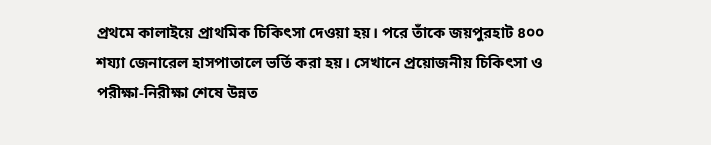প্রথমে কালাইয়ে প্রাথমিক চিকিৎসা দেওয়া হয়। পরে তাঁকে জয়পুরহাট ৪০০ শয্যা জেনারেল হাসপাতালে ভর্তি করা হয়। সেখানে প্রয়োজনীয় চিকিৎসা ও পরীক্ষা-নিরীক্ষা শেষে উন্নত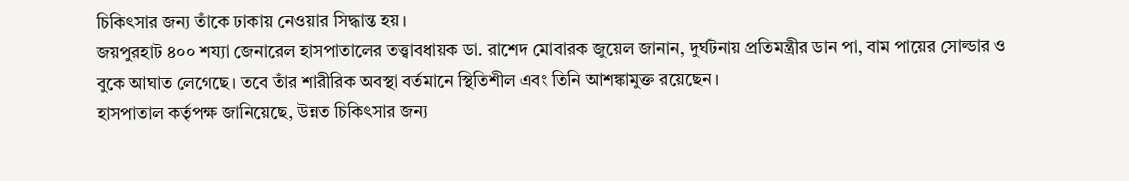চিকিৎসার জন্য তাঁকে ঢাকায় নেওয়ার সিদ্ধান্ত হয়।
জয়পুরহাট ৪০০ শয্যা জেনারেল হাসপাতালের তত্ত্বাবধায়ক ডা. রাশেদ মোবারক জুয়েল জানান, দুর্ঘটনায় প্রতিমন্ত্রীর ডান পা, বাম পায়ের সোল্ডার ও বুকে আঘাত লেগেছে। তবে তাঁর শারীরিক অবস্থা বর্তমানে স্থিতিশীল এবং তিনি আশঙ্কামুক্ত রয়েছেন।
হাসপাতাল কর্তৃপক্ষ জানিয়েছে, উন্নত চিকিৎসার জন্য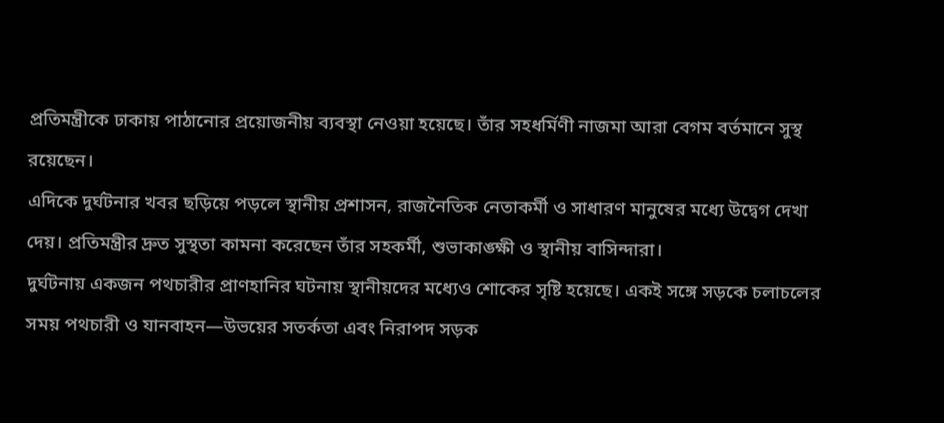প্রতিমন্ত্রীকে ঢাকায় পাঠানোর প্রয়োজনীয় ব্যবস্থা নেওয়া হয়েছে। তাঁর সহধর্মিণী নাজমা আরা বেগম বর্তমানে সুস্থ রয়েছেন।
এদিকে দুর্ঘটনার খবর ছড়িয়ে পড়লে স্থানীয় প্রশাসন, রাজনৈতিক নেতাকর্মী ও সাধারণ মানুষের মধ্যে উদ্বেগ দেখা দেয়। প্রতিমন্ত্রীর দ্রুত সুস্থতা কামনা করেছেন তাঁর সহকর্মী, শুভাকাঙ্ক্ষী ও স্থানীয় বাসিন্দারা।
দুর্ঘটনায় একজন পথচারীর প্রাণহানির ঘটনায় স্থানীয়দের মধ্যেও শোকের সৃষ্টি হয়েছে। একই সঙ্গে সড়কে চলাচলের সময় পথচারী ও যানবাহন—উভয়ের সতর্কতা এবং নিরাপদ সড়ক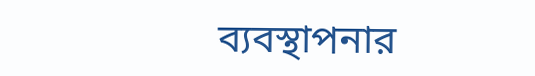ব্যবস্থাপনার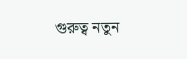গুরুত্ব নতুন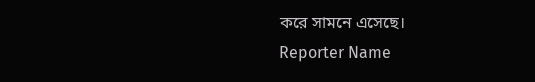করে সামনে এসেছে।
Reporter Name